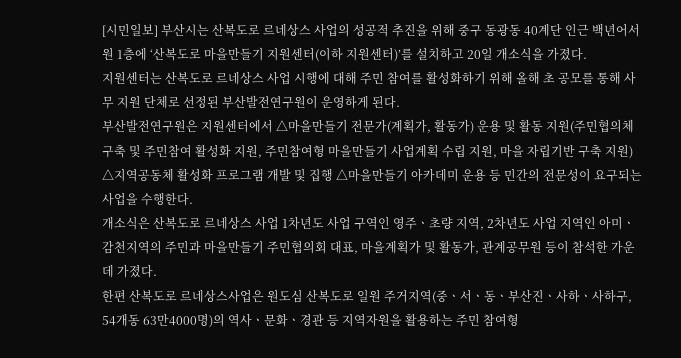[시민일보] 부산시는 산복도로 르네상스 사업의 성공적 추진을 위해 중구 동광동 40계단 인근 백년어서원 1층에 ‘산복도로 마을만들기 지원센터(이하 지원센터)’를 설치하고 20일 개소식을 가졌다.
지원센터는 산복도로 르네상스 사업 시행에 대해 주민 참여를 활성화하기 위해 올해 초 공모를 통해 사무 지원 단체로 선정된 부산발전연구원이 운영하게 된다.
부산발전연구원은 지원센터에서 △마을만들기 전문가(계획가, 활동가) 운용 및 활동 지원(주민협의체 구축 및 주민참여 활성화 지원, 주민참여형 마을만들기 사업계획 수립 지원, 마을 자립기반 구축 지원) △지역공동체 활성화 프로그램 개발 및 집행 △마을만들기 아카데미 운용 등 민간의 전문성이 요구되는 사업을 수행한다.
개소식은 산복도로 르네상스 사업 1차년도 사업 구역인 영주ㆍ초량 지역, 2차년도 사업 지역인 아미ㆍ감천지역의 주민과 마을만들기 주민협의회 대표, 마을계획가 및 활동가, 관계공무원 등이 참석한 가운데 가졌다.
한편 산복도로 르네상스사업은 원도심 산복도로 일원 주거지역(중ㆍ서ㆍ동ㆍ부산진ㆍ사하ㆍ사하구, 54개동 63만4000명)의 역사ㆍ문화ㆍ경관 등 지역자원을 활용하는 주민 참여형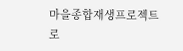마을종합재생프로젝트로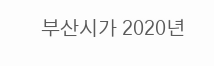부산시가 2020년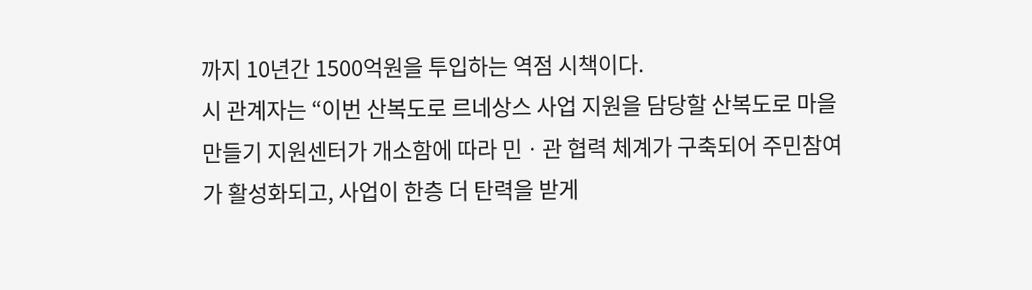까지 10년간 1500억원을 투입하는 역점 시책이다.
시 관계자는 “이번 산복도로 르네상스 사업 지원을 담당할 산복도로 마을만들기 지원센터가 개소함에 따라 민ㆍ관 협력 체계가 구축되어 주민참여가 활성화되고, 사업이 한층 더 탄력을 받게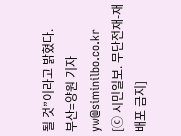될 것”이라고 밝혔다.
부산=양원 기자 yw@siminilbo.co.kr
[ⓒ 시민일보. 무단전재-재배포 금지]